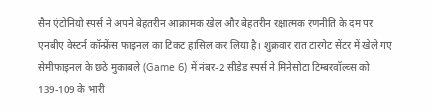सैन एंटोनियो स्पर्स ने अपने बेहतरीन आक्रामक खेल और बेहतरीन रक्षात्मक रणनीति के दम पर एनबीए वेस्टर्न कॉन्फ्रेंस फाइनल का टिकट हासिल कर लिया है। शुक्रवार रात टारगेट सेंटर में खेले गए सेमीफाइनल के छठे मुकाबले (Game 6) में नंबर-2 सीडेड स्पर्स ने मिनेसोटा टिम्बरवॉल्व्स को 139-109 के भारी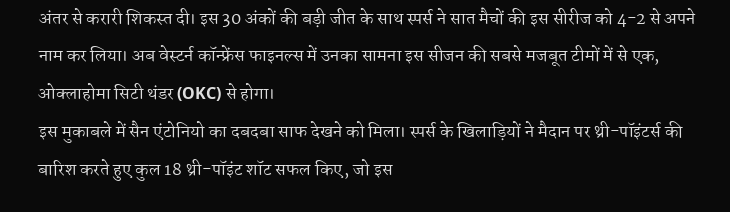अंतर से करारी शिकस्त दी। इस 30 अंकों की बड़ी जीत के साथ स्पर्स ने सात मैचों की इस सीरीज को 4-2 से अपने नाम कर लिया। अब वेस्टर्न कॉन्फ्रेंस फाइनल्स में उनका सामना इस सीजन की सबसे मजबूत टीमों में से एक, ओक्लाहोमा सिटी थंडर (OKC) से होगा।
इस मुकाबले में सैन एंटोनियो का दबदबा साफ देखने को मिला। स्पर्स के खिलाड़ियों ने मैदान पर थ्री-पॉइंटर्स की बारिश करते हुए कुल 18 थ्री-पॉइंट शॉट सफल किए, जो इस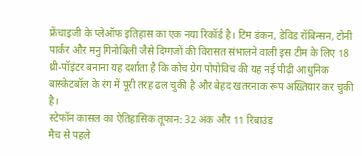फ्रेंचाइजी के प्लेऑफ इतिहास का एक नया रिकॉर्ड है। टिम डंकन, डेविड रॉबिन्सन, टोनी पार्कर और मनु गिनोबिली जैसे दिग्गजों की विरासत संभालने वाली इस टीम के लिए 18 थ्री-पॉइंटर बनाना यह दर्शाता है कि कोच ग्रेग पोपोविच की यह नई पीढ़ी आधुनिक बास्केटबॉल के रंग में पूरी तरह ढल चुकी है और बेहद खतरनाक रूप अख्तियार कर चुकी है।
स्टेफॉन कासल का ऐतिहासिक तूफान: 32 अंक और 11 रिबाउंड
मैच से पहले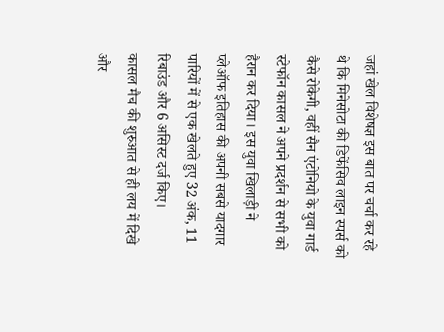जहां खेल विशेषज्ञ इस बात पर चर्चा कर रहे थे कि मिनेसोटा की डिफेंसिव लाइन स्पर्स को कैसे रोकेगी, वहीं सैन एंटोनियो के युवा गार्ड स्टेफॉन कासल ने अपने प्रदर्शन से सभी को हैरान कर दिया। इस युवा खिलाड़ी ने प्लेऑफ इतिहास की अपनी सबसे यादगार पारियों में से एक खेलते हुए 32 अंक, 11 रिबाउंड और 6 असिस्ट दर्ज किए।
कासल मैच की शुरुआत से ही लय में दिखे और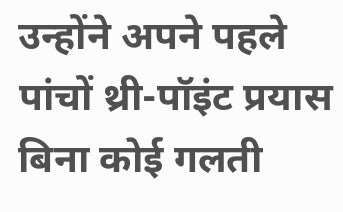उन्होंने अपने पहले पांचों थ्री-पॉइंट प्रयास बिना कोई गलती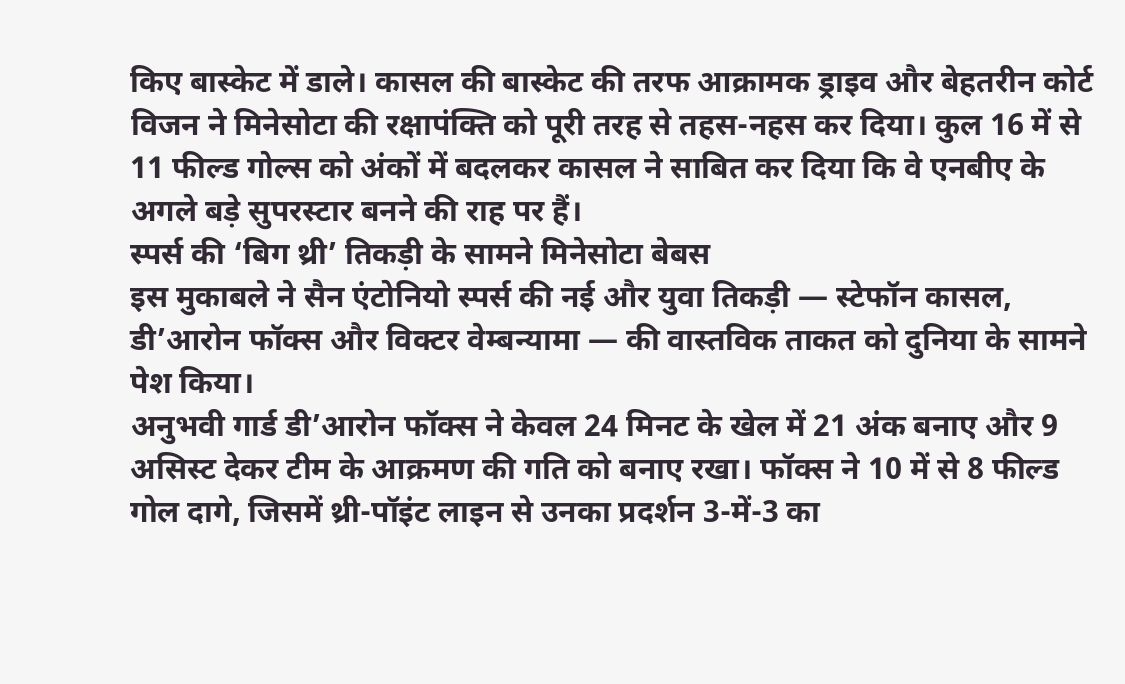किए बास्केट में डाले। कासल की बास्केट की तरफ आक्रामक ड्राइव और बेहतरीन कोर्ट विजन ने मिनेसोटा की रक्षापंक्ति को पूरी तरह से तहस-नहस कर दिया। कुल 16 में से 11 फील्ड गोल्स को अंकों में बदलकर कासल ने साबित कर दिया कि वे एनबीए के अगले बड़े सुपरस्टार बनने की राह पर हैं।
स्पर्स की ‘बिग थ्री’ तिकड़ी के सामने मिनेसोटा बेबस
इस मुकाबले ने सैन एंटोनियो स्पर्स की नई और युवा तिकड़ी — स्टेफॉन कासल, डी’आरोन फॉक्स और विक्टर वेम्बन्यामा — की वास्तविक ताकत को दुनिया के सामने पेश किया।
अनुभवी गार्ड डी’आरोन फॉक्स ने केवल 24 मिनट के खेल में 21 अंक बनाए और 9 असिस्ट देकर टीम के आक्रमण की गति को बनाए रखा। फॉक्स ने 10 में से 8 फील्ड गोल दागे, जिसमें थ्री-पॉइंट लाइन से उनका प्रदर्शन 3-में-3 का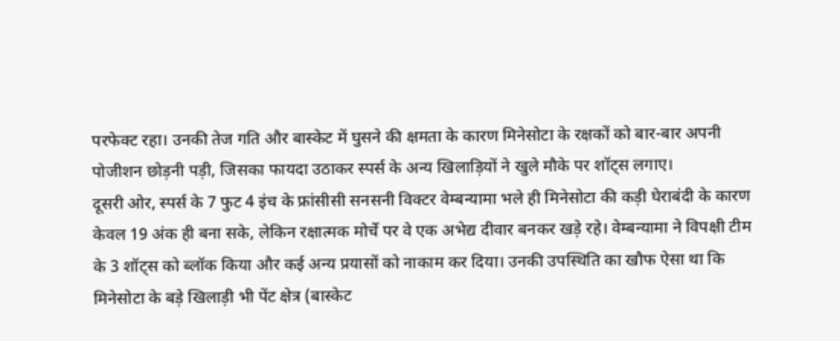परफेक्ट रहा। उनकी तेज गति और बास्केट में घुसने की क्षमता के कारण मिनेसोटा के रक्षकों को बार-बार अपनी पोजीशन छोड़नी पड़ी, जिसका फायदा उठाकर स्पर्स के अन्य खिलाड़ियों ने खुले मौके पर शॉट्स लगाए।
दूसरी ओर, स्पर्स के 7 फुट 4 इंच के फ्रांसीसी सनसनी विक्टर वेम्बन्यामा भले ही मिनेसोटा की कड़ी घेराबंदी के कारण केवल 19 अंक ही बना सके, लेकिन रक्षात्मक मोर्चे पर वे एक अभेद्य दीवार बनकर खड़े रहे। वेम्बन्यामा ने विपक्षी टीम के 3 शॉट्स को ब्लॉक किया और कई अन्य प्रयासों को नाकाम कर दिया। उनकी उपस्थिति का खौफ ऐसा था कि मिनेसोटा के बड़े खिलाड़ी भी पेंट क्षेत्र (बास्केट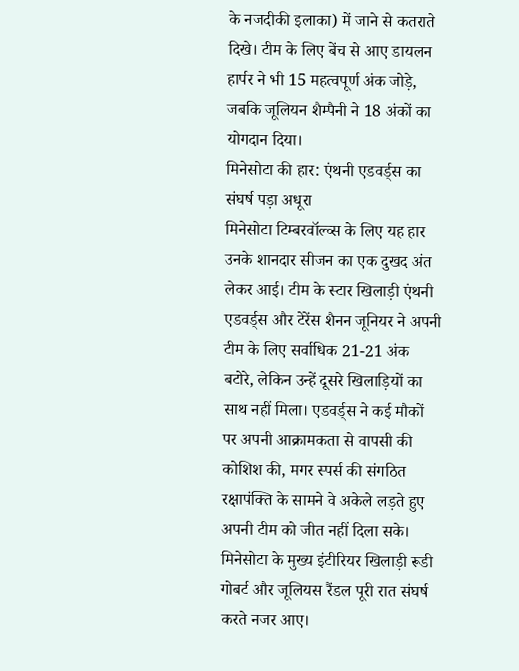के नजदीकी इलाका) में जाने से कतराते दिखे। टीम के लिए बेंच से आए डायलन हार्पर ने भी 15 महत्वपूर्ण अंक जोड़े, जबकि जूलियन शैम्पैनी ने 18 अंकों का योगदान दिया।
मिनेसोटा की हार: एंथनी एडवर्ड्स का संघर्ष पड़ा अधूरा
मिनेसोटा टिम्बरवॉल्व्स के लिए यह हार उनके शानदार सीजन का एक दुखद अंत लेकर आई। टीम के स्टार खिलाड़ी एंथनी एडवर्ड्स और टेरेंस शैनन जूनियर ने अपनी टीम के लिए सर्वाधिक 21-21 अंक बटोरे, लेकिन उन्हें दूसरे खिलाड़ियों का साथ नहीं मिला। एडवर्ड्स ने कई मौकों पर अपनी आक्रामकता से वापसी की कोशिश की, मगर स्पर्स की संगठित रक्षापंक्ति के सामने वे अकेले लड़ते हुए अपनी टीम को जीत नहीं दिला सके।
मिनेसोटा के मुख्य इंटीरियर खिलाड़ी रूडी गोबर्ट और जूलियस रैंडल पूरी रात संघर्ष करते नजर आए।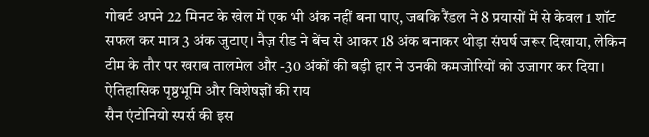गोबर्ट अपने 22 मिनट के खेल में एक भी अंक नहीं बना पाए, जबकि रैंडल ने 8 प्रयासों में से केवल 1 शॉट सफल कर मात्र 3 अंक जुटाए। नैज़ रीड ने बेंच से आकर 18 अंक बनाकर थोड़ा संघर्ष जरूर दिखाया, लेकिन टीम के तौर पर खराब तालमेल और -30 अंकों की बड़ी हार ने उनकी कमजोरियों को उजागर कर दिया।
ऐतिहासिक पृष्ठभूमि और विशेषज्ञों की राय
सैन एंटोनियो स्पर्स की इस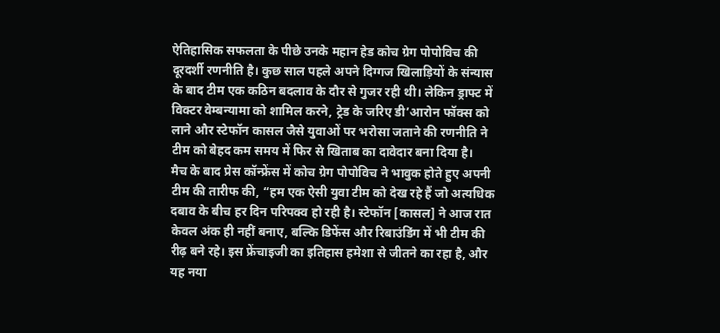ऐतिहासिक सफलता के पीछे उनके महान हेड कोच ग्रेग पोपोविच की दूरदर्शी रणनीति है। कुछ साल पहले अपने दिग्गज खिलाड़ियों के संन्यास के बाद टीम एक कठिन बदलाव के दौर से गुजर रही थी। लेकिन ड्राफ्ट में विक्टर वेम्बन्यामा को शामिल करने, ट्रेड के जरिए डी’आरोन फॉक्स को लाने और स्टेफॉन कासल जैसे युवाओं पर भरोसा जताने की रणनीति ने टीम को बेहद कम समय में फिर से खिताब का दावेदार बना दिया है।
मैच के बाद प्रेस कॉन्फ्रेंस में कोच ग्रेग पोपोविच ने भावुक होते हुए अपनी टीम की तारीफ की, “हम एक ऐसी युवा टीम को देख रहे हैं जो अत्यधिक दबाव के बीच हर दिन परिपक्व हो रही है। स्टेफॉन [कासल] ने आज रात केवल अंक ही नहीं बनाए, बल्कि डिफेंस और रिबाउंडिंग में भी टीम की रीढ़ बने रहे। इस फ्रेंचाइजी का इतिहास हमेशा से जीतने का रहा है, और यह नया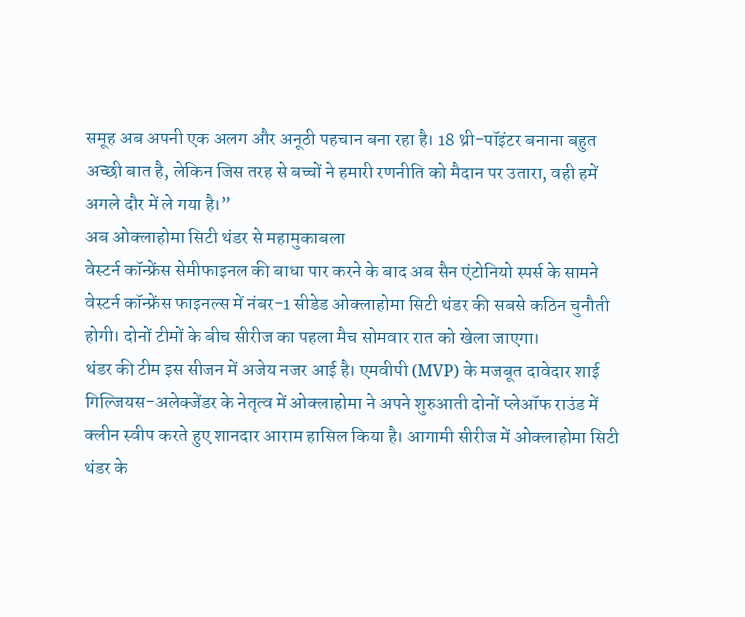समूह अब अपनी एक अलग और अनूठी पहचान बना रहा है। 18 थ्री-पॉइंटर बनाना बहुत अच्छी बात है, लेकिन जिस तरह से बच्चों ने हमारी रणनीति को मैदान पर उतारा, वही हमें अगले दौर में ले गया है।”
अब ओक्लाहोमा सिटी थंडर से महामुकाबला
वेस्टर्न कॉन्फ्रेंस सेमीफाइनल की बाधा पार करने के बाद अब सैन एंटोनियो स्पर्स के सामने वेस्टर्न कॉन्फ्रेंस फाइनल्स में नंबर-1 सीडेड ओक्लाहोमा सिटी थंडर की सबसे कठिन चुनौती होगी। दोनों टीमों के बीच सीरीज का पहला मैच सोमवार रात को खेला जाएगा।
थंडर की टीम इस सीजन में अजेय नजर आई है। एमवीपी (MVP) के मजबूत दावेदार शाई गिल्जियस-अलेक्जेंडर के नेतृत्व में ओक्लाहोमा ने अपने शुरुआती दोनों प्लेऑफ राउंड में क्लीन स्वीप करते हुए शानदार आराम हासिल किया है। आगामी सीरीज में ओक्लाहोमा सिटी थंडर के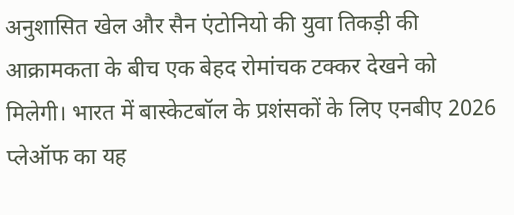अनुशासित खेल और सैन एंटोनियो की युवा तिकड़ी की आक्रामकता के बीच एक बेहद रोमांचक टक्कर देखने को मिलेगी। भारत में बास्केटबॉल के प्रशंसकों के लिए एनबीए 2026 प्लेऑफ का यह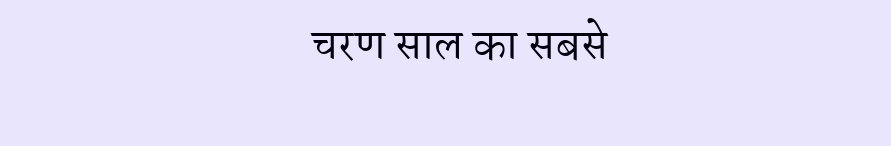चरण साल का सबसे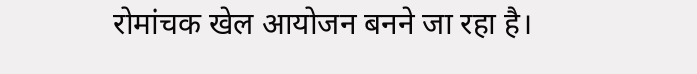रोमांचक खेल आयोजन बनने जा रहा है।